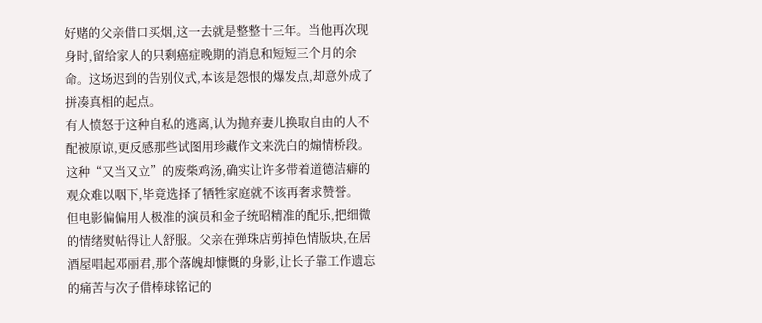好赌的父亲借口买烟,这一去就是整整十三年。当他再次现身时,留给家人的只剩癌症晚期的消息和短短三个月的余命。这场迟到的告别仪式,本该是怨恨的爆发点,却意外成了拼凑真相的起点。
有人愤怒于这种自私的逃离,认为抛弃妻儿换取自由的人不配被原谅,更反感那些试图用珍藏作文来洗白的煽情桥段。这种“又当又立”的废柴鸡汤,确实让许多带着道德洁癖的观众难以咽下,毕竟选择了牺牲家庭就不该再奢求赞誉。
但电影偏偏用人极准的演员和金子统昭精准的配乐,把细微的情绪熨帖得让人舒服。父亲在弹珠店剪掉色情版块,在居酒屋唱起邓丽君,那个落魄却慷慨的身影,让长子靠工作遗忘的痛苦与次子借棒球铭记的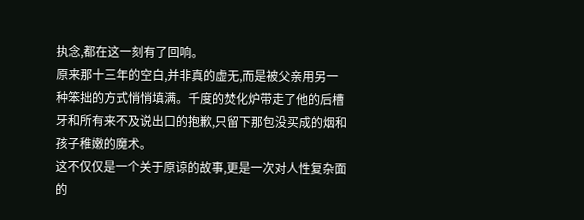执念,都在这一刻有了回响。
原来那十三年的空白,并非真的虚无,而是被父亲用另一种笨拙的方式悄悄填满。千度的焚化炉带走了他的后槽牙和所有来不及说出口的抱歉,只留下那包没买成的烟和孩子稚嫩的魔术。
这不仅仅是一个关于原谅的故事,更是一次对人性复杂面的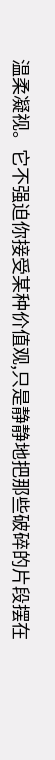温柔凝视。它不强迫你接受某种价值观,只是静静地把那些破碎的片段摆在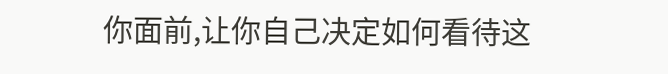你面前,让你自己决定如何看待这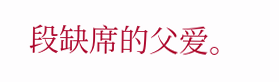段缺席的父爱。